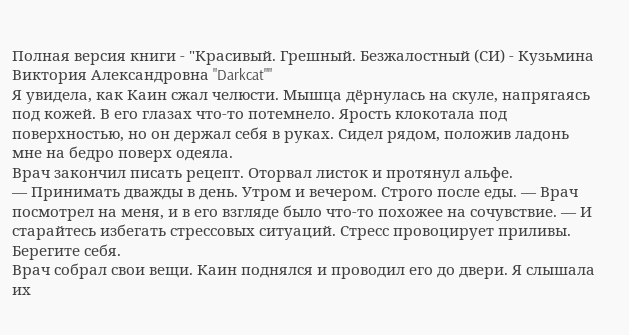Полная версия книги - "Красивый. Грешный. Безжалостный (СИ) - Кузьмина Виктория Александровна "Darkcat""
Я увидела, как Каин сжал челюсти. Мышца дёрнулась на скуле, напрягаясь под кожей. В его глазах что-то потемнело. Ярость клокотала под поверхностью, но он держал себя в руках. Сидел рядом, положив ладонь мне на бедро поверх одеяла.
Врач закончил писать рецепт. Оторвал листок и протянул альфе.
— Принимать дважды в день. Утром и вечером. Строго после еды. — Врач посмотрел на меня, и в его взгляде было что-то похожее на сочувствие. — И старайтесь избегать стрессовых ситуаций. Стресс провоцирует приливы. Берегите себя.
Врач собрал свои вещи. Каин поднялся и проводил его до двери. Я слышала их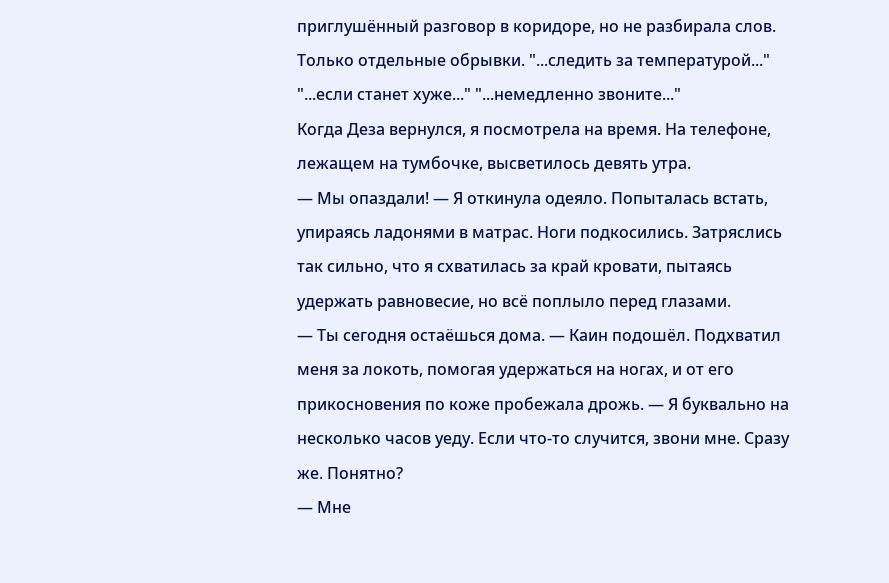приглушённый разговор в коридоре, но не разбирала слов. Только отдельные обрывки. "...следить за температурой..." "...если станет хуже..." "...немедленно звоните..."
Когда Деза вернулся, я посмотрела на время. На телефоне, лежащем на тумбочке, высветилось девять утра.
— Мы опаздали! — Я откинула одеяло. Попыталась встать, упираясь ладонями в матрас. Ноги подкосились. Затряслись так сильно, что я схватилась за край кровати, пытаясь удержать равновесие, но всё поплыло перед глазами.
— Ты сегодня остаёшься дома. — Каин подошёл. Подхватил меня за локоть, помогая удержаться на ногах, и от его прикосновения по коже пробежала дрожь. — Я буквально на несколько часов уеду. Если что-то случится, звони мне. Сразу же. Понятно?
— Мне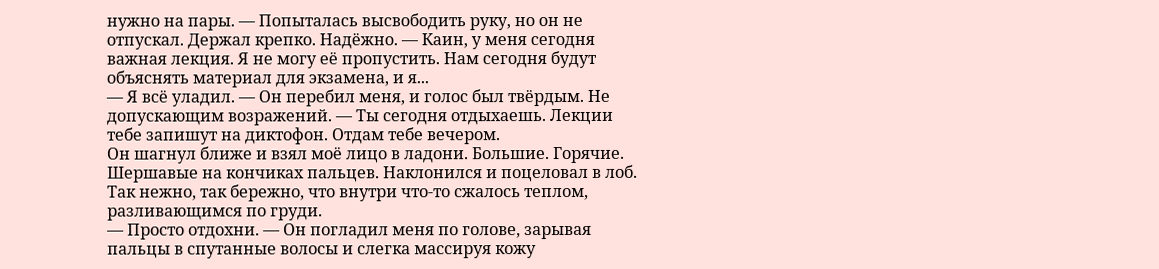нужно на пары. — Попыталась высвободить руку, но он не отпускал. Держал крепко. Надёжно. — Каин, у меня сегодня важная лекция. Я не могу её пропустить. Нам сегодня будут объяснять материал для экзамена, и я...
— Я всё уладил. — Он перебил меня, и голос был твёрдым. Не допускающим возражений. — Ты сегодня отдыхаешь. Лекции тебе запишут на диктофон. Отдам тебе вечером.
Он шагнул ближе и взял моё лицо в ладони. Большие. Горячие. Шершавые на кончиках пальцев. Наклонился и поцеловал в лоб. Так нежно, так бережно, что внутри что-то сжалось теплом, разливающимся по груди.
— Просто отдохни. — Он погладил меня по голове, зарывая пальцы в спутанные волосы и слегка массируя кожу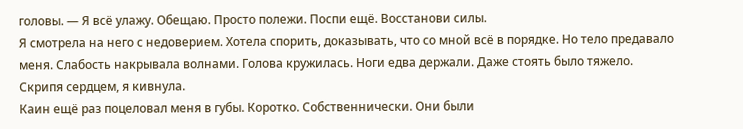головы. — Я всё улажу. Обещаю. Просто полежи. Поспи ещё. Восстанови силы.
Я смотрела на него с недоверием. Хотела спорить, доказывать, что со мной всё в порядке. Но тело предавало меня. Слабость накрывала волнами. Голова кружилась. Ноги едва держали. Даже стоять было тяжело.
Скрипя сердцем, я кивнула.
Каин ещё раз поцеловал меня в губы. Коротко. Собственнически. Они были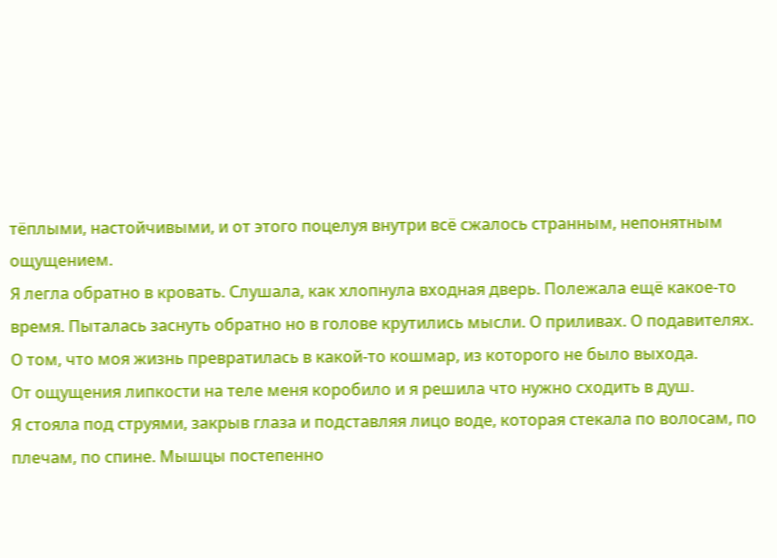тёплыми, настойчивыми, и от этого поцелуя внутри всё сжалось странным, непонятным ощущением.
Я легла обратно в кровать. Слушала, как хлопнула входная дверь. Полежала ещё какое-то время. Пыталась заснуть обратно но в голове крутились мысли. О приливах. О подавителях. О том, что моя жизнь превратилась в какой-то кошмар, из которого не было выхода.
От ощущения липкости на теле меня коробило и я решила что нужно сходить в душ.
Я стояла под струями, закрыв глаза и подставляя лицо воде, которая стекала по волосам, по плечам, по спине. Мышцы постепенно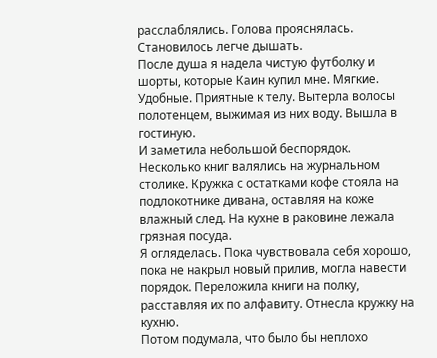расслаблялись. Голова прояснялась. Становилось легче дышать.
После душа я надела чистую футболку и шорты, которые Каин купил мне. Мягкие. Удобные. Приятные к телу. Вытерла волосы полотенцем, выжимая из них воду. Вышла в гостиную.
И заметила небольшой беспорядок.
Несколько книг валялись на журнальном столике. Кружка с остатками кофе стояла на подлокотнике дивана, оставляя на коже влажный след. На кухне в раковине лежала грязная посуда.
Я огляделась. Пока чувствовала себя хорошо, пока не накрыл новый прилив, могла навести порядок. Переложила книги на полку, расставляя их по алфавиту. Отнесла кружку на кухню.
Потом подумала, что было бы неплохо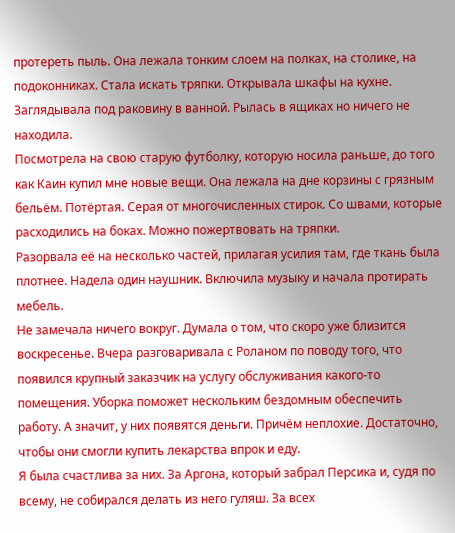протереть пыль. Она лежала тонким слоем на полках, на столике, на подоконниках. Стала искать тряпки. Открывала шкафы на кухне. Заглядывала под раковину в ванной. Рылась в ящиках но ничего не находила.
Посмотрела на свою старую футболку, которую носила раньше, до того как Каин купил мне новые вещи. Она лежала на дне корзины с грязным бельём. Потёртая. Серая от многочисленных стирок. Со швами, которые расходились на боках. Можно пожертвовать на тряпки.
Разорвала её на несколько частей, прилагая усилия там, где ткань была плотнее. Надела один наушник. Включила музыку и начала протирать мебель.
Не замечала ничего вокруг. Думала о том, что скоро уже близится воскресенье. Вчера разговаривала с Роланом по поводу того, что появился крупный заказчик на услугу обслуживания какого-то помещения. Уборка поможет нескольким бездомным обеспечить работу. А значит, у них появятся деньги. Причём неплохие. Достаточно, чтобы они смогли купить лекарства впрок и еду.
Я была счастлива за них. За Аргона, который забрал Персика и, судя по всему, не собирался делать из него гуляш. За всех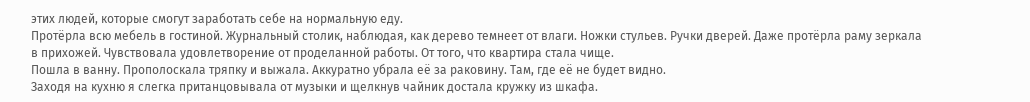этих людей, которые смогут заработать себе на нормальную еду.
Протёрла всю мебель в гостиной. Журнальный столик, наблюдая, как дерево темнеет от влаги. Ножки стульев. Ручки дверей. Даже протёрла раму зеркала в прихожей. Чувствовала удовлетворение от проделанной работы. От того, что квартира стала чище.
Пошла в ванну. Прополоскала тряпку и выжала. Аккуратно убрала её за раковину. Там, где её не будет видно.
Заходя на кухню я слегка пританцовывала от музыки и щелкнув чайник достала кружку из шкафа.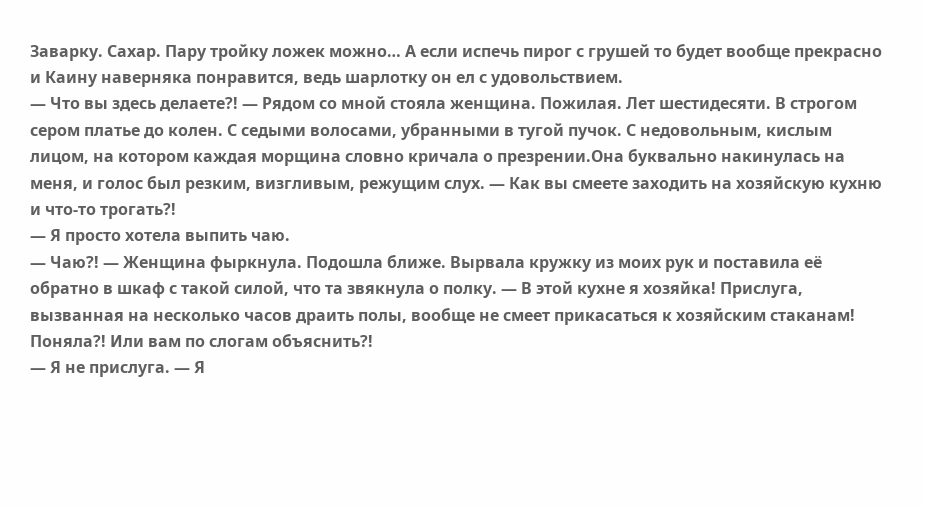Заварку. Сахар. Пару тройку ложек можно… А если испечь пирог с грушей то будет вообще прекрасно и Каину наверняка понравится, ведь шарлотку он ел с удовольствием.
— Что вы здесь делаете?! — Рядом со мной стояла женщина. Пожилая. Лет шестидесяти. В строгом сером платье до колен. С седыми волосами, убранными в тугой пучок. С недовольным, кислым лицом, на котором каждая морщина словно кричала о презрении.Она буквально накинулась на меня, и голос был резким, визгливым, режущим слух. — Как вы смеете заходить на хозяйскую кухню и что-то трогать?!
— Я просто хотела выпить чаю.
— Чаю?! — Женщина фыркнула. Подошла ближе. Вырвала кружку из моих рук и поставила её обратно в шкаф с такой силой, что та звякнула о полку. — В этой кухне я хозяйка! Прислуга, вызванная на несколько часов драить полы, вообще не смеет прикасаться к хозяйским стаканам! Поняла?! Или вам по слогам объяснить?!
— Я не прислуга. — Я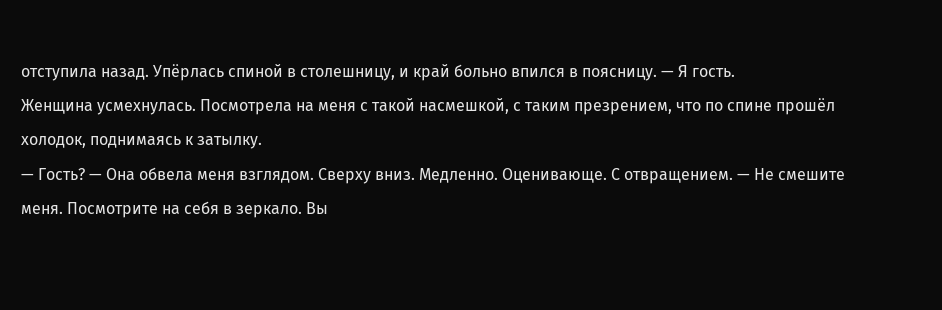отступила назад. Упёрлась спиной в столешницу, и край больно впился в поясницу. — Я гость.
Женщина усмехнулась. Посмотрела на меня с такой насмешкой, с таким презрением, что по спине прошёл холодок, поднимаясь к затылку.
— Гость? — Она обвела меня взглядом. Сверху вниз. Медленно. Оценивающе. С отвращением. — Не смешите меня. Посмотрите на себя в зеркало. Вы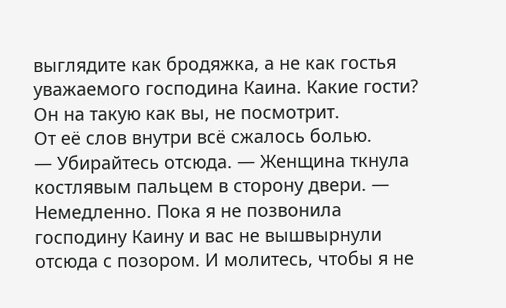выглядите как бродяжка, а не как гостья уважаемого господина Каина. Какие гости? Он на такую как вы, не посмотрит.
От её слов внутри всё сжалось болью.
— Убирайтесь отсюда. — Женщина ткнула костлявым пальцем в сторону двери. — Немедленно. Пока я не позвонила господину Каину и вас не вышвырнули отсюда с позором. И молитесь, чтобы я не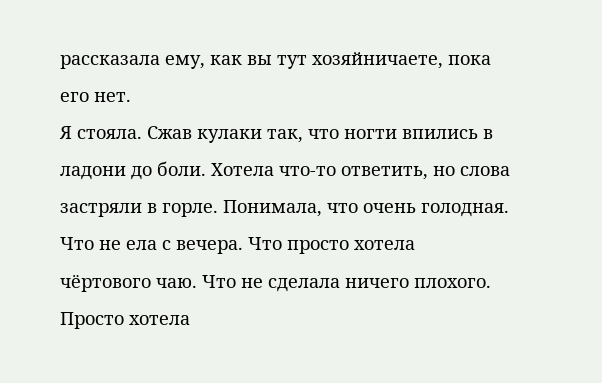рассказала ему, как вы тут хозяйничаете, пока его нет.
Я стояла. Сжав кулаки так, что ногти впились в ладони до боли. Хотела что-то ответить, но слова застряли в горле. Понимала, что очень голодная. Что не ела с вечера. Что просто хотела чёртового чаю. Что не сделала ничего плохого. Просто хотела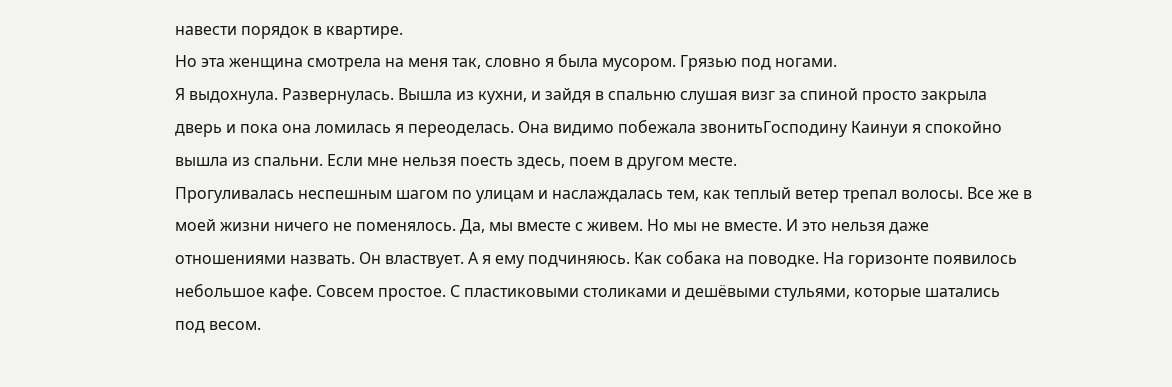навести порядок в квартире.
Но эта женщина смотрела на меня так, словно я была мусором. Грязью под ногами.
Я выдохнула. Развернулась. Вышла из кухни, и зайдя в спальню слушая визг за спиной просто закрыла дверь и пока она ломилась я переоделась. Она видимо побежала звонитьГосподину Каинуи я спокойно вышла из спальни. Если мне нельзя поесть здесь, поем в другом месте.
Прогуливалась неспешным шагом по улицам и наслаждалась тем, как теплый ветер трепал волосы. Все же в моей жизни ничего не поменялось. Да, мы вместе с живем. Но мы не вместе. И это нельзя даже отношениями назвать. Он властвует. А я ему подчиняюсь. Как собака на поводке. На горизонте появилось небольшое кафе. Совсем простое. С пластиковыми столиками и дешёвыми стульями, которые шатались под весом.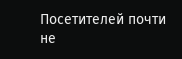Посетителей почти не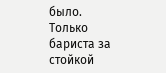было. Только бариста за стойкой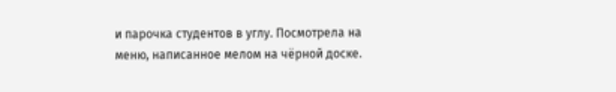и парочка студентов в углу. Посмотрела на меню, написанное мелом на чёрной доске.